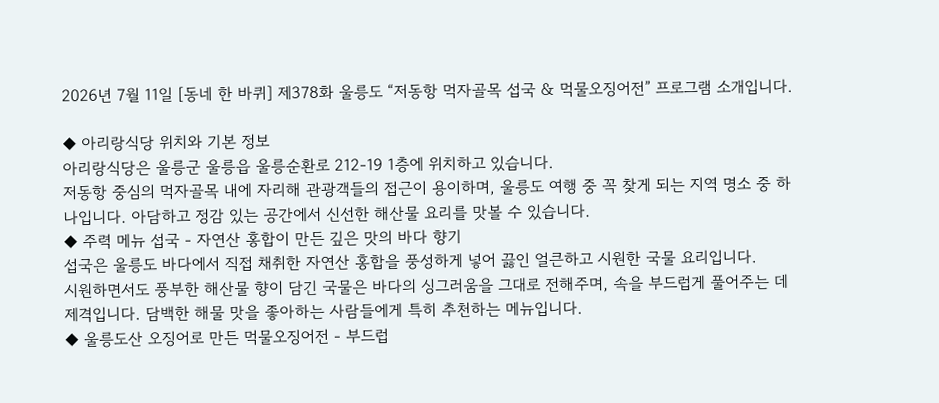2026년 7월 11일 [동네 한 바퀴] 제378화 울릉도 “저동항 먹자골목 섭국 & 먹물오징어전” 프로그램 소개입니다.

◆ 아리랑식당 위치와 기본 정보
아리랑식당은 울릉군 울릉읍 울릉순환로 212-19 1층에 위치하고 있습니다.
저동항 중심의 먹자골목 내에 자리해 관광객들의 접근이 용이하며, 울릉도 여행 중 꼭 찾게 되는 지역 명소 중 하나입니다. 아담하고 정감 있는 공간에서 신선한 해산물 요리를 맛볼 수 있습니다.
◆ 주력 메뉴 섭국 - 자연산 홍합이 만든 깊은 맛의 바다 향기
섭국은 울릉도 바다에서 직접 채취한 자연산 홍합을 풍성하게 넣어 끓인 얼큰하고 시원한 국물 요리입니다.
시원하면서도 풍부한 해산물 향이 담긴 국물은 바다의 싱그러움을 그대로 전해주며, 속을 부드럽게 풀어주는 데 제격입니다. 담백한 해물 맛을 좋아하는 사람들에게 특히 추천하는 메뉴입니다.
◆ 울릉도산 오징어로 만든 먹물오징어전 - 부드럽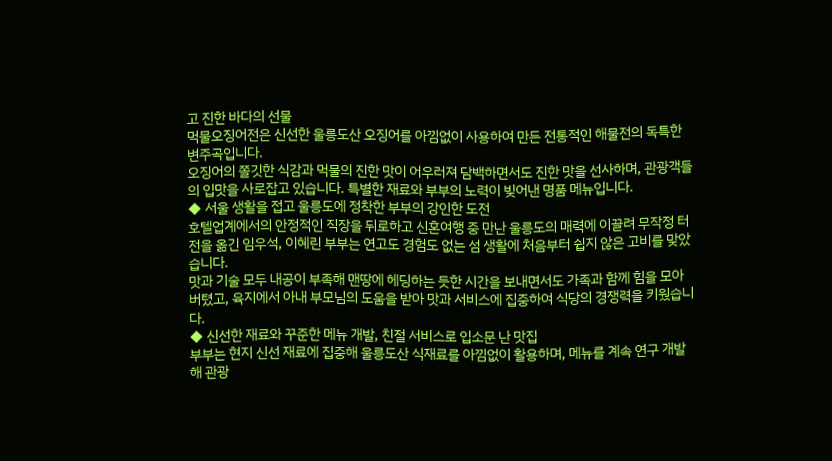고 진한 바다의 선물
먹물오징어전은 신선한 울릉도산 오징어를 아낌없이 사용하여 만든 전통적인 해물전의 독특한 변주곡입니다.
오징어의 쫄깃한 식감과 먹물의 진한 맛이 어우러져 담백하면서도 진한 맛을 선사하며, 관광객들의 입맛을 사로잡고 있습니다. 특별한 재료와 부부의 노력이 빚어낸 명품 메뉴입니다.
◆ 서울 생활을 접고 울릉도에 정착한 부부의 강인한 도전
호텔업계에서의 안정적인 직장을 뒤로하고 신혼여행 중 만난 울릉도의 매력에 이끌려 무작정 터전을 옮긴 임우석, 이혜린 부부는 연고도 경험도 없는 섬 생활에 처음부터 쉽지 않은 고비를 맞았습니다.
맛과 기술 모두 내공이 부족해 맨땅에 헤딩하는 듯한 시간을 보내면서도 가족과 함께 힘을 모아 버텼고, 육지에서 아내 부모님의 도움을 받아 맛과 서비스에 집중하여 식당의 경쟁력을 키웠습니다.
◆ 신선한 재료와 꾸준한 메뉴 개발, 친절 서비스로 입소문 난 맛집
부부는 현지 신선 재료에 집중해 울릉도산 식재료를 아낌없이 활용하며, 메뉴를 계속 연구 개발해 관광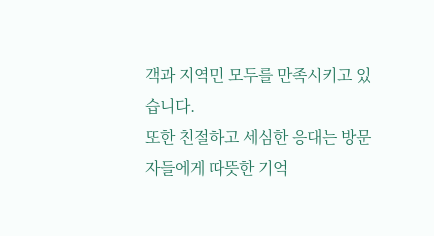객과 지역민 모두를 만족시키고 있습니다.
또한 친절하고 세심한 응대는 방문자들에게 따뜻한 기억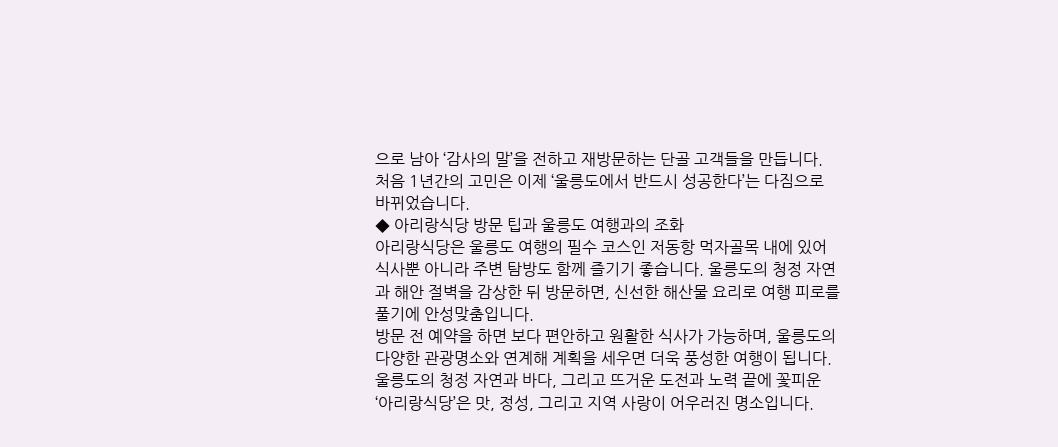으로 남아 ‘감사의 말’을 전하고 재방문하는 단골 고객들을 만듭니다. 처음 1년간의 고민은 이제 ‘울릉도에서 반드시 성공한다’는 다짐으로 바뀌었습니다.
◆ 아리랑식당 방문 팁과 울릉도 여행과의 조화
아리랑식당은 울릉도 여행의 필수 코스인 저동항 먹자골목 내에 있어 식사뿐 아니라 주변 탐방도 함께 즐기기 좋습니다. 울릉도의 청정 자연과 해안 절벽을 감상한 뒤 방문하면, 신선한 해산물 요리로 여행 피로를 풀기에 안성맞춤입니다.
방문 전 예약을 하면 보다 편안하고 원활한 식사가 가능하며, 울릉도의 다양한 관광명소와 연계해 계획을 세우면 더욱 풍성한 여행이 됩니다.
울릉도의 청정 자연과 바다, 그리고 뜨거운 도전과 노력 끝에 꽃피운 ‘아리랑식당’은 맛, 정성, 그리고 지역 사랑이 어우러진 명소입니다.